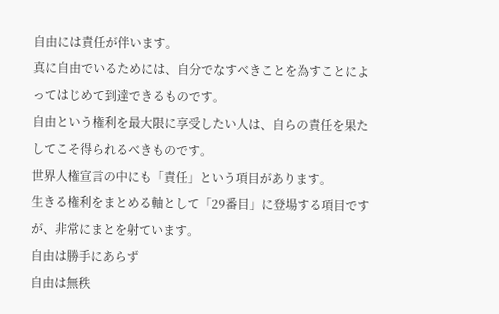自由には責任が伴います。
真に自由でいるためには、自分でなすべきことを為すことによってはじめて到達できるものです。
自由という権利を最大限に享受したい人は、自らの責任を果たしてこそ得られるべきものです。
世界人権宣言の中にも「責任」という項目があります。
生きる権利をまとめる軸として「29番目」に登場する項目ですが、非常にまとを射ています。
自由は勝手にあらず
自由は無秩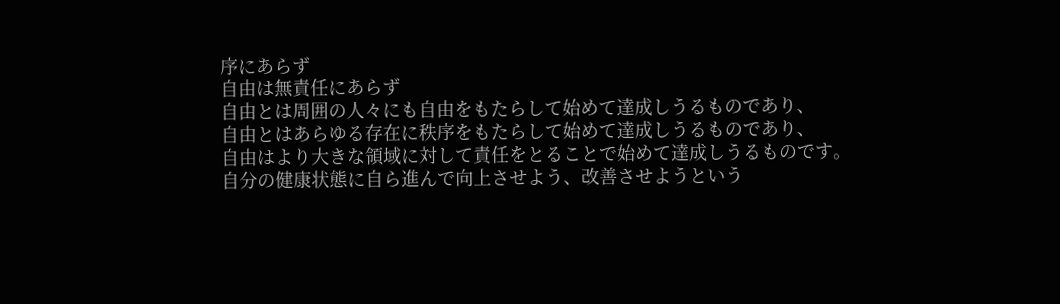序にあらず
自由は無責任にあらず
自由とは周囲の人々にも自由をもたらして始めて達成しうるものであり、
自由とはあらゆる存在に秩序をもたらして始めて達成しうるものであり、
自由はより大きな領域に対して責任をとることで始めて達成しうるものです。
自分の健康状態に自ら進んで向上させよう、改善させようという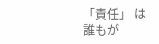「責任」 は誰もが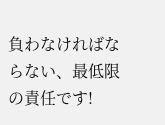負わなければならない、最低限の責任です!